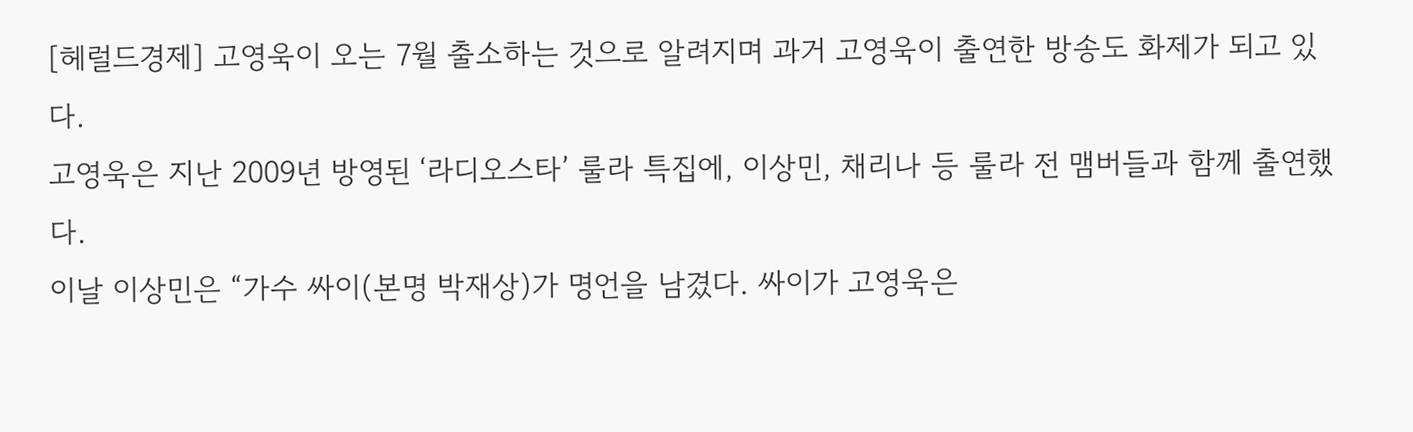[헤럴드경제] 고영욱이 오는 7월 출소하는 것으로 알려지며 과거 고영욱이 출연한 방송도 화제가 되고 있다.
고영욱은 지난 2009년 방영된 ‘라디오스타’ 룰라 특집에, 이상민, 채리나 등 룰라 전 맴버들과 함께 출연했다.
이날 이상민은 “가수 싸이(본명 박재상)가 명언을 남겼다. 싸이가 고영욱은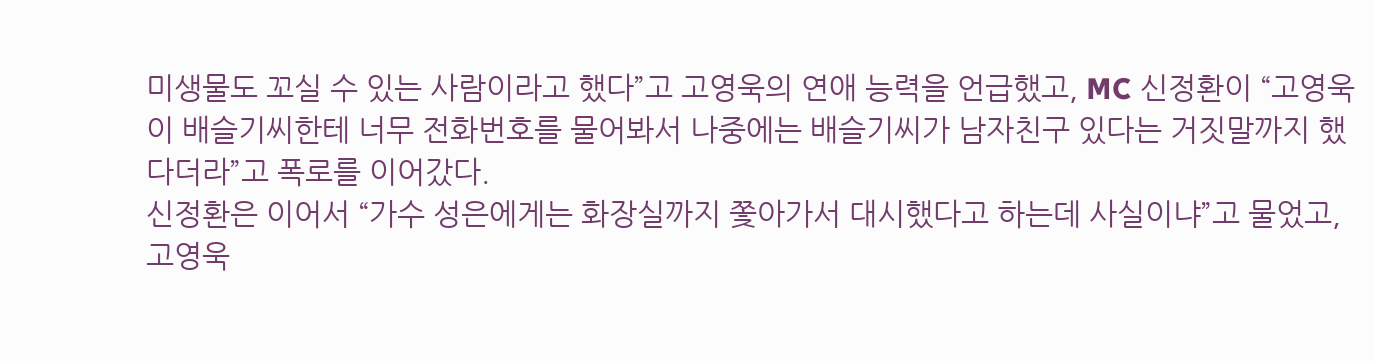미생물도 꼬실 수 있는 사람이라고 했다”고 고영욱의 연애 능력을 언급했고, MC 신정환이 “고영욱이 배슬기씨한테 너무 전화번호를 물어봐서 나중에는 배슬기씨가 남자친구 있다는 거짓말까지 했다더라”고 폭로를 이어갔다.
신정환은 이어서 “가수 성은에게는 화장실까지 쫓아가서 대시했다고 하는데 사실이냐”고 물었고, 고영욱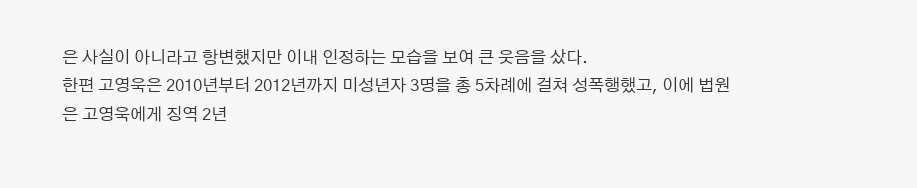은 사실이 아니라고 항변했지만 이내 인정하는 모습을 보여 큰 웃음을 샀다.
한편 고영욱은 2010년부터 2012년까지 미성년자 3명을 총 5차례에 걸쳐 성폭행했고, 이에 법원은 고영욱에게 징역 2년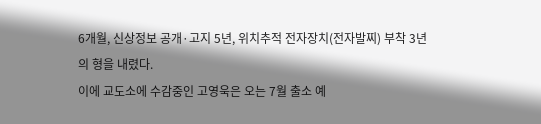6개월, 신상정보 공개·고지 5년, 위치추적 전자장치(전자발찌) 부착 3년의 형을 내렸다.
이에 교도소에 수감중인 고영욱은 오는 7월 출소 예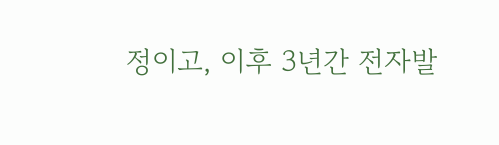정이고, 이후 3년간 전자발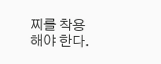찌를 착용해야 한다.